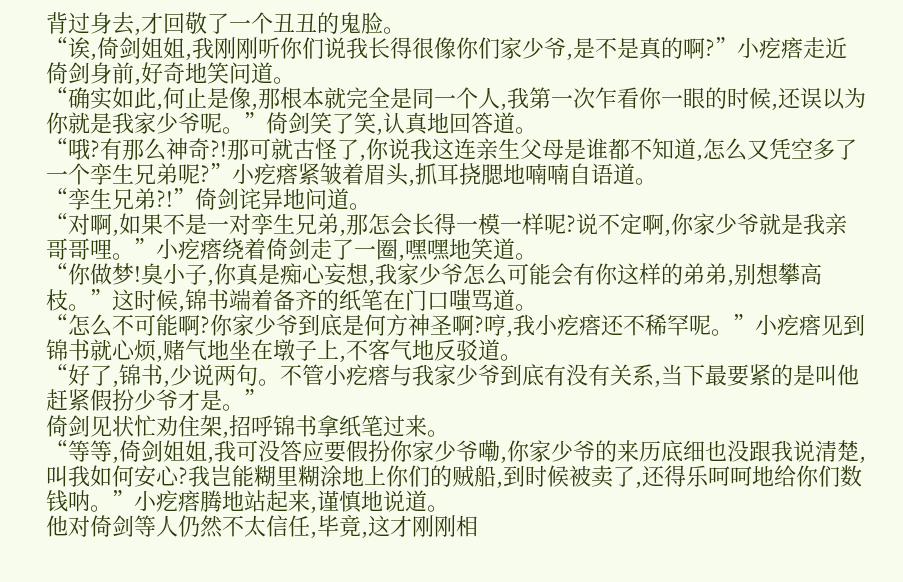背过身去,才回敬了一个丑丑的鬼脸。
“诶,倚剑姐姐,我刚刚听你们说我长得很像你们家少爷,是不是真的啊?”小疙瘩走近倚剑身前,好奇地笑问道。
“确实如此,何止是像,那根本就完全是同一个人,我第一次乍看你一眼的时候,还误以为你就是我家少爷呢。”倚剑笑了笑,认真地回答道。
“哦?有那么神奇?!那可就古怪了,你说我这连亲生父母是谁都不知道,怎么又凭空多了一个孪生兄弟呢?”小疙瘩紧皱着眉头,抓耳挠腮地喃喃自语道。
“孪生兄弟?!”倚剑诧异地问道。
“对啊,如果不是一对孪生兄弟,那怎会长得一模一样呢?说不定啊,你家少爷就是我亲哥哥哩。”小疙瘩绕着倚剑走了一圈,嘿嘿地笑道。
“你做梦!臭小子,你真是痴心妄想,我家少爷怎么可能会有你这样的弟弟,别想攀高枝。”这时候,锦书端着备齐的纸笔在门口嗤骂道。
“怎么不可能啊?你家少爷到底是何方神圣啊?哼,我小疙瘩还不稀罕呢。”小疙瘩见到锦书就心烦,赌气地坐在墩子上,不客气地反驳道。
“好了,锦书,少说两句。不管小疙瘩与我家少爷到底有没有关系,当下最要紧的是叫他赶紧假扮少爷才是。”
倚剑见状忙劝住架,招呼锦书拿纸笔过来。
“等等,倚剑姐姐,我可没答应要假扮你家少爷嘞,你家少爷的来历底细也没跟我说清楚,叫我如何安心?我岂能糊里糊涂地上你们的贼船,到时候被卖了,还得乐呵呵地给你们数钱呐。”小疙瘩腾地站起来,谨慎地说道。
他对倚剑等人仍然不太信任,毕竟,这才刚刚相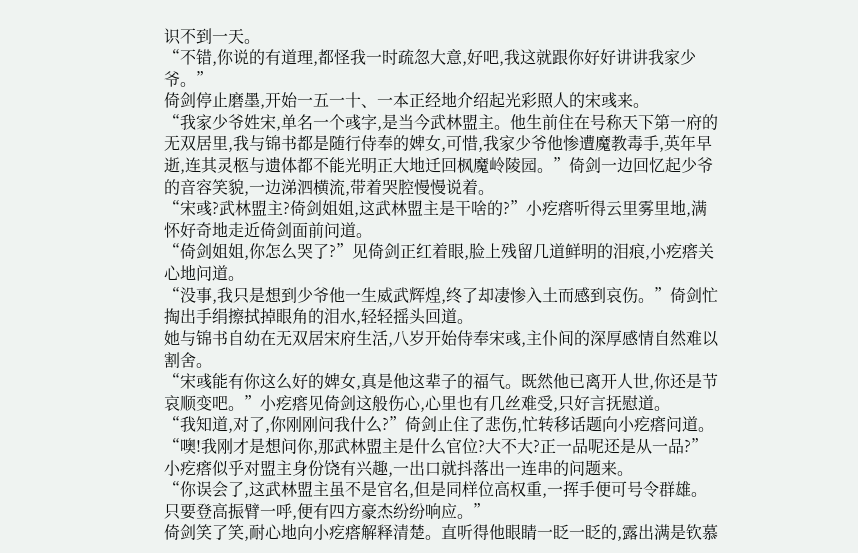识不到一天。
“不错,你说的有道理,都怪我一时疏忽大意,好吧,我这就跟你好好讲讲我家少爷。”
倚剑停止磨墨,开始一五一十、一本正经地介绍起光彩照人的宋彧来。
“我家少爷姓宋,单名一个彧字,是当今武林盟主。他生前住在号称天下第一府的无双居里,我与锦书都是随行侍奉的婢女,可惜,我家少爷他惨遭魔教毒手,英年早逝,连其灵柩与遗体都不能光明正大地迁回枫魔岭陵园。”倚剑一边回忆起少爷的音容笑貌,一边涕泗横流,带着哭腔慢慢说着。
“宋彧?武林盟主?倚剑姐姐,这武林盟主是干啥的?”小疙瘩听得云里雾里地,满怀好奇地走近倚剑面前问道。
“倚剑姐姐,你怎么哭了?”见倚剑正红着眼,脸上残留几道鲜明的泪痕,小疙瘩关心地问道。
“没事,我只是想到少爷他一生威武辉煌,终了却凄惨入土而感到哀伤。”倚剑忙掏出手绢擦拭掉眼角的泪水,轻轻摇头回道。
她与锦书自幼在无双居宋府生活,八岁开始侍奉宋彧,主仆间的深厚感情自然难以割舍。
“宋彧能有你这么好的婢女,真是他这辈子的福气。既然他已离开人世,你还是节哀顺变吧。”小疙瘩见倚剑这般伤心,心里也有几丝难受,只好言抚慰道。
“我知道,对了,你刚刚问我什么?”倚剑止住了悲伤,忙转移话题向小疙瘩问道。
“噢!我刚才是想问你,那武林盟主是什么官位?大不大?正一品呢还是从一品?”小疙瘩似乎对盟主身份饶有兴趣,一出口就抖落出一连串的问题来。
“你误会了,这武林盟主虽不是官名,但是同样位高权重,一挥手便可号令群雄。只要登高振臂一呼,便有四方豪杰纷纷响应。”
倚剑笑了笑,耐心地向小疙瘩解释清楚。直听得他眼睛一眨一眨的,露出满是钦慕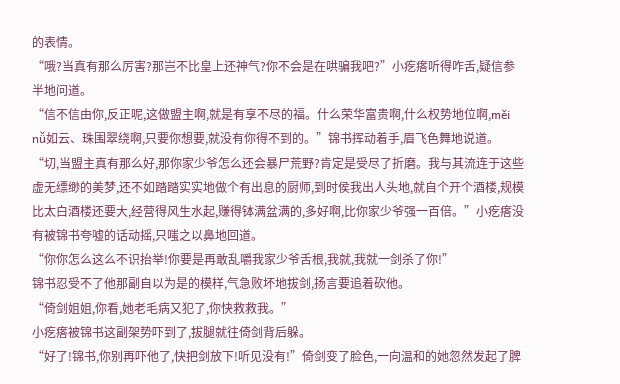的表情。
“哦?当真有那么厉害?那岂不比皇上还神气?你不会是在哄骗我吧?”小疙瘩听得咋舌,疑信参半地问道。
“信不信由你,反正呢,这做盟主啊,就是有享不尽的福。什么荣华富贵啊,什么权势地位啊,měi nǚ如云、珠围翠绕啊,只要你想要,就没有你得不到的。”锦书挥动着手,眉飞色舞地说道。
“切,当盟主真有那么好,那你家少爷怎么还会暴尸荒野?肯定是受尽了折磨。我与其流连于这些虚无缥缈的美梦,还不如踏踏实实地做个有出息的厨师,到时侯我出人头地,就自个开个酒楼,规模比太白酒楼还要大,经营得风生水起,赚得钵满盆满的,多好啊,比你家少爷强一百倍。”小疙瘩没有被锦书夸嘘的话动摇,只嗤之以鼻地回道。
“你你怎么这么不识抬举!你要是再敢乱嚼我家少爷舌根,我就,我就一剑杀了你!”
锦书忍受不了他那副自以为是的模样,气急败坏地拔剑,扬言要追着砍他。
“倚剑姐姐,你看,她老毛病又犯了,你快救救我。”
小疙瘩被锦书这副架势吓到了,拔腿就往倚剑背后躲。
“好了!锦书,你别再吓他了,快把剑放下!听见没有!”倚剑变了脸色,一向温和的她忽然发起了脾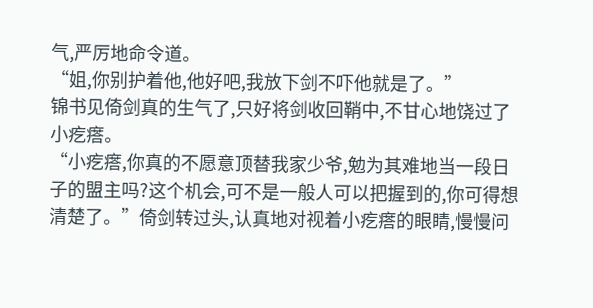气,严厉地命令道。
“姐,你别护着他,他好吧,我放下剑不吓他就是了。”
锦书见倚剑真的生气了,只好将剑收回鞘中,不甘心地饶过了小疙瘩。
“小疙瘩,你真的不愿意顶替我家少爷,勉为其难地当一段日子的盟主吗?这个机会,可不是一般人可以把握到的,你可得想清楚了。”倚剑转过头,认真地对视着小疙瘩的眼睛,慢慢问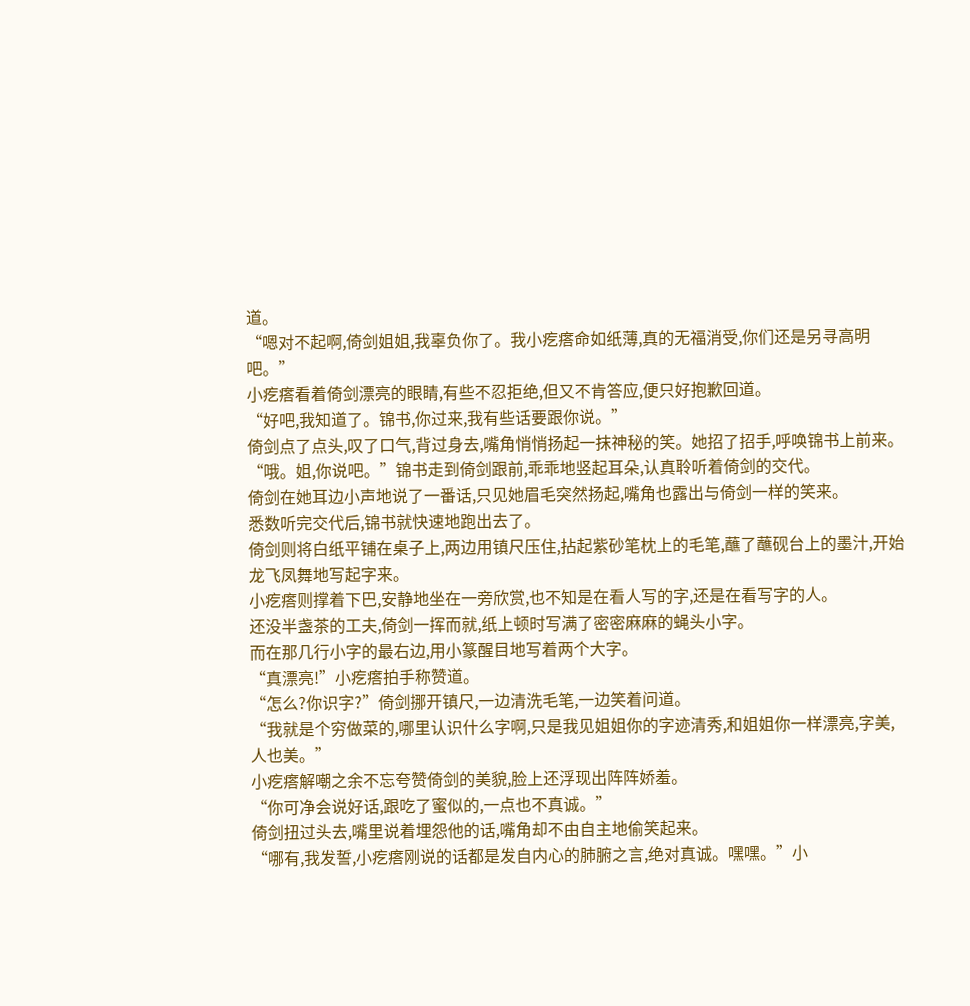道。
“嗯对不起啊,倚剑姐姐,我辜负你了。我小疙瘩命如纸薄,真的无福消受,你们还是另寻高明吧。”
小疙瘩看着倚剑漂亮的眼睛,有些不忍拒绝,但又不肯答应,便只好抱歉回道。
“好吧,我知道了。锦书,你过来,我有些话要跟你说。”
倚剑点了点头,叹了口气,背过身去,嘴角悄悄扬起一抹神秘的笑。她招了招手,呼唤锦书上前来。
“哦。姐,你说吧。”锦书走到倚剑跟前,乖乖地竖起耳朵,认真聆听着倚剑的交代。
倚剑在她耳边小声地说了一番话,只见她眉毛突然扬起,嘴角也露出与倚剑一样的笑来。
悉数听完交代后,锦书就快速地跑出去了。
倚剑则将白纸平铺在桌子上,两边用镇尺压住,拈起紫砂笔枕上的毛笔,蘸了蘸砚台上的墨汁,开始龙飞凤舞地写起字来。
小疙瘩则撑着下巴,安静地坐在一旁欣赏,也不知是在看人写的字,还是在看写字的人。
还没半盏茶的工夫,倚剑一挥而就,纸上顿时写满了密密麻麻的蝇头小字。
而在那几行小字的最右边,用小篆醒目地写着两个大字。
“真漂亮!”小疙瘩拍手称赞道。
“怎么?你识字?”倚剑挪开镇尺,一边清洗毛笔,一边笑着问道。
“我就是个穷做菜的,哪里认识什么字啊,只是我见姐姐你的字迹清秀,和姐姐你一样漂亮,字美,人也美。”
小疙瘩解嘲之余不忘夸赞倚剑的美貌,脸上还浮现出阵阵娇羞。
“你可净会说好话,跟吃了蜜似的,一点也不真诚。”
倚剑扭过头去,嘴里说着埋怨他的话,嘴角却不由自主地偷笑起来。
“哪有,我发誓,小疙瘩刚说的话都是发自内心的肺腑之言,绝对真诚。嘿嘿。”小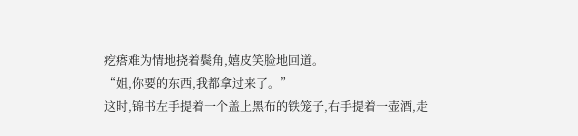疙瘩难为情地挠着鬓角,嬉皮笑脸地回道。
“姐,你要的东西,我都拿过来了。”
这时,锦书左手提着一个盖上黑布的铁笼子,右手提着一壶酒,走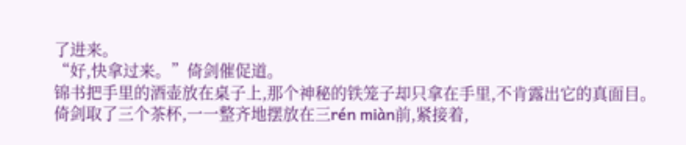了进来。
“好,快拿过来。”倚剑催促道。
锦书把手里的酒壶放在桌子上,那个神秘的铁笼子却只拿在手里,不肯露出它的真面目。
倚剑取了三个茶杯,一一整齐地摆放在三rén miàn前,紧接着,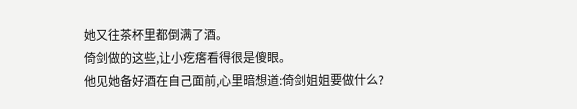她又往茶杯里都倒满了酒。
倚剑做的这些,让小疙瘩看得很是傻眼。
他见她备好酒在自己面前,心里暗想道:倚剑姐姐要做什么?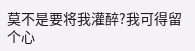莫不是要将我灌醉?我可得留个心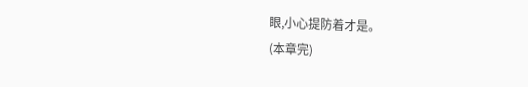眼,小心提防着才是。
(本章完)